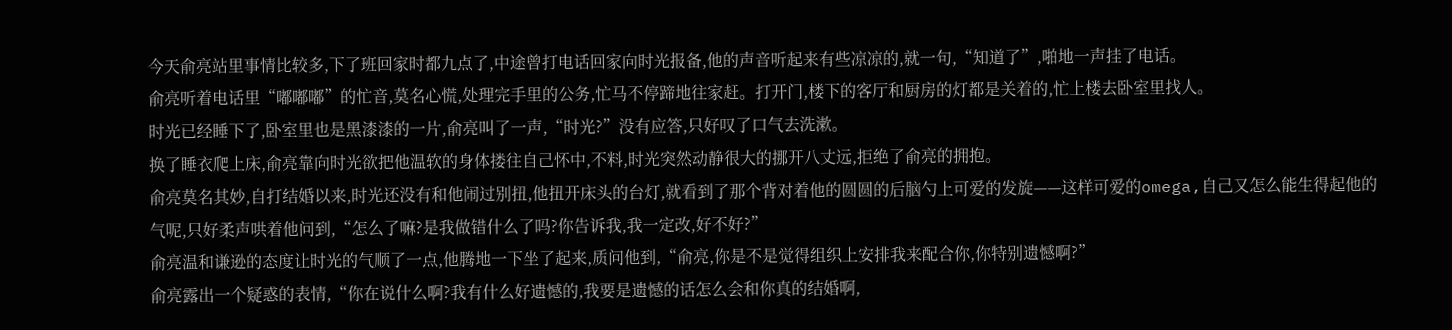今天俞亮站里事情比较多,下了班回家时都九点了,中途曾打电话回家向时光报备,他的声音听起来有些凉凉的,就一句,“知道了”,啪地一声挂了电话。
俞亮听着电话里“嘟嘟嘟”的忙音,莫名心慌,处理完手里的公务,忙马不停蹄地往家赶。打开门,楼下的客厅和厨房的灯都是关着的,忙上楼去卧室里找人。
时光已经睡下了,卧室里也是黑漆漆的一片,俞亮叫了一声,“时光?”没有应答,只好叹了口气去洗漱。
换了睡衣爬上床,俞亮靠向时光欲把他温软的身体搂往自己怀中,不料,时光突然动静很大的挪开八丈远,拒绝了俞亮的拥抱。
俞亮莫名其妙,自打结婚以来,时光还没有和他闹过别扭,他扭开床头的台灯,就看到了那个背对着他的圆圆的后脑勺上可爱的发旋——这样可爱的omega,自己又怎么能生得起他的气呢,只好柔声哄着他问到,“怎么了嘛?是我做错什么了吗?你告诉我,我一定改,好不好?”
俞亮温和谦逊的态度让时光的气顺了一点,他腾地一下坐了起来,质问他到,“俞亮,你是不是觉得组织上安排我来配合你,你特别遗憾啊?”
俞亮露出一个疑惑的表情,“你在说什么啊?我有什么好遗憾的,我要是遗憾的话怎么会和你真的结婚啊,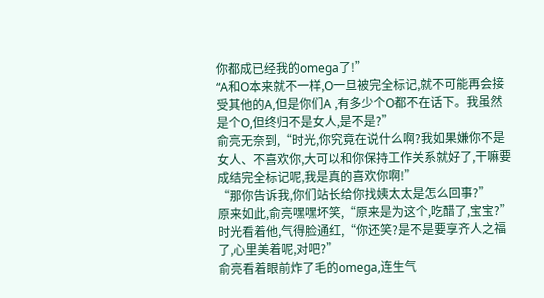你都成已经我的omega了!”
“A和O本来就不一样,O一旦被完全标记,就不可能再会接受其他的A,但是你们A ,有多少个O都不在话下。我虽然是个O,但终归不是女人,是不是?”
俞亮无奈到,“时光,你究竟在说什么啊?我如果嫌你不是女人、不喜欢你,大可以和你保持工作关系就好了,干嘛要成结完全标记呢,我是真的喜欢你啊!”
“那你告诉我,你们站长给你找姨太太是怎么回事?”
原来如此,俞亮嘿嘿坏笑,“原来是为这个,吃醋了,宝宝?”
时光看着他,气得脸通红,“你还笑?是不是要享齐人之福了,心里美着呢,对吧?”
俞亮看着眼前炸了毛的omega,连生气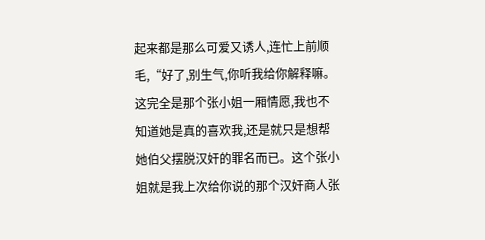起来都是那么可爱又诱人,连忙上前顺毛,“好了,别生气,你听我给你解释嘛。这完全是那个张小姐一厢情愿,我也不知道她是真的喜欢我,还是就只是想帮她伯父摆脱汉奸的罪名而已。这个张小姐就是我上次给你说的那个汉奸商人张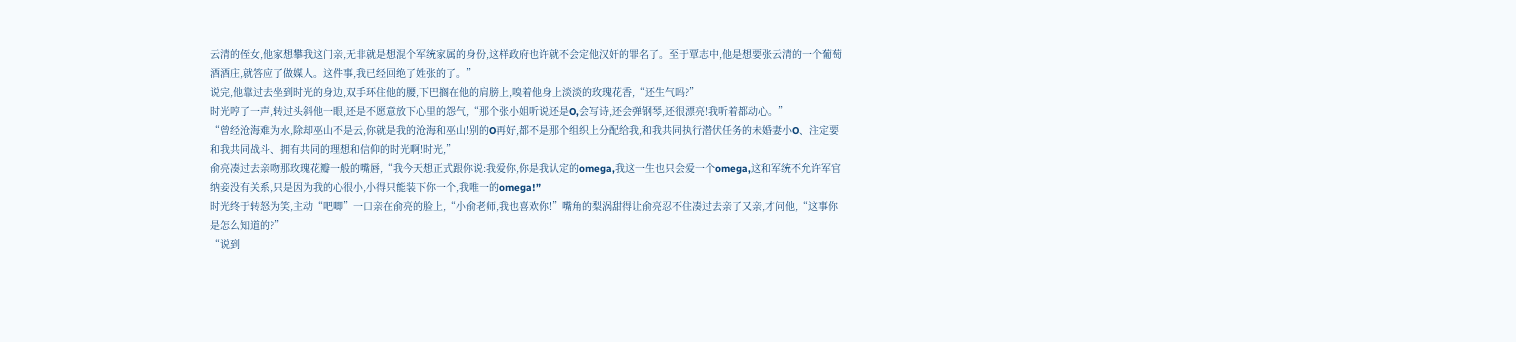云清的侄女,他家想攀我这门亲,无非就是想混个军统家属的身份,这样政府也许就不会定他汉奸的罪名了。至于覃志中,他是想要张云清的一个葡萄酒酒庄,就答应了做媒人。这件事,我已经回绝了姓张的了。”
说完,他靠过去坐到时光的身边,双手环住他的腰,下巴搁在他的肩膀上,嗅着他身上淡淡的玫瑰花香,“还生气吗?”
时光哼了一声,转过头斜他一眼,还是不愿意放下心里的怨气,“那个张小姐听说还是O,会写诗,还会弹钢琴,还很漂亮!我听着都动心。”
“曾经沧海难为水,除却巫山不是云,你就是我的沧海和巫山!别的O再好,都不是那个组织上分配给我,和我共同执行潜伏任务的未婚妻小O、注定要和我共同战斗、拥有共同的理想和信仰的时光啊!时光,”
俞亮凑过去亲吻那玫瑰花瓣一般的嘴唇,“我今天想正式跟你说:我爱你,你是我认定的omega,我这一生也只会爱一个omega,这和军统不允许军官纳妾没有关系,只是因为我的心很小,小得只能装下你一个,我唯一的omega!”
时光终于转怒为笑,主动“吧唧”一口亲在俞亮的脸上,“小俞老师,我也喜欢你!”嘴角的梨涡甜得让俞亮忍不住凑过去亲了又亲,才问他,“这事你是怎么知道的?”
“说到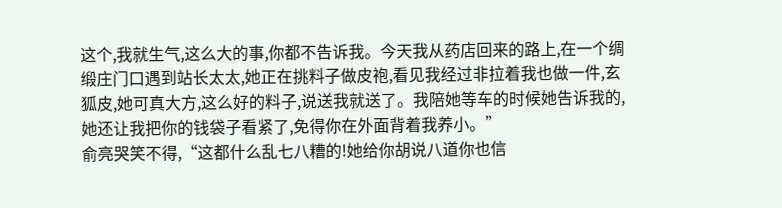这个,我就生气,这么大的事,你都不告诉我。今天我从药店回来的路上,在一个绸缎庄门口遇到站长太太,她正在挑料子做皮袍,看见我经过非拉着我也做一件,玄狐皮,她可真大方,这么好的料子,说送我就送了。我陪她等车的时候她告诉我的,她还让我把你的钱袋子看紧了,免得你在外面背着我养小。”
俞亮哭笑不得,“这都什么乱七八糟的!她给你胡说八道你也信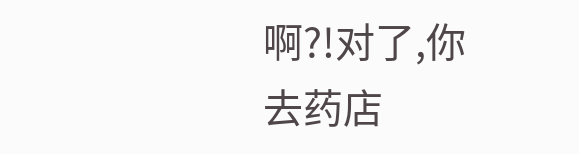啊?!对了,你去药店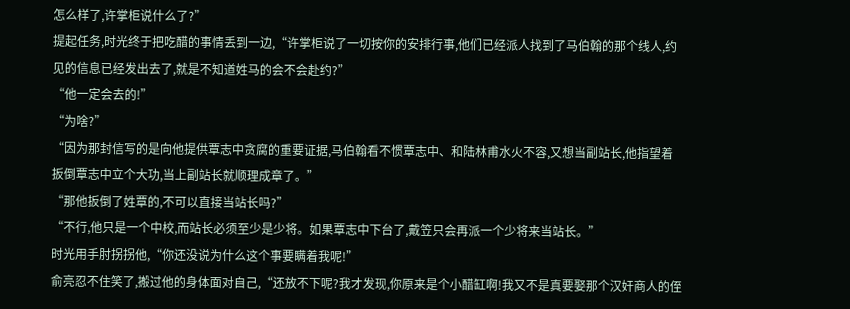怎么样了,许掌柜说什么了?”
提起任务,时光终于把吃醋的事情丢到一边,“许掌柜说了一切按你的安排行事,他们已经派人找到了马伯翰的那个线人,约见的信息已经发出去了,就是不知道姓马的会不会赴约?”
“他一定会去的!”
“为啥?”
“因为那封信写的是向他提供覃志中贪腐的重要证据,马伯翰看不惯覃志中、和陆林甫水火不容,又想当副站长,他指望着扳倒覃志中立个大功,当上副站长就顺理成章了。”
“那他扳倒了姓覃的,不可以直接当站长吗?”
“不行,他只是一个中校,而站长必须至少是少将。如果覃志中下台了,戴笠只会再派一个少将来当站长。”
时光用手肘拐拐他,“你还没说为什么这个事要瞒着我呢!”
俞亮忍不住笑了,搬过他的身体面对自己,“还放不下呢?我才发现,你原来是个小醋缸啊!我又不是真要娶那个汉奸商人的侄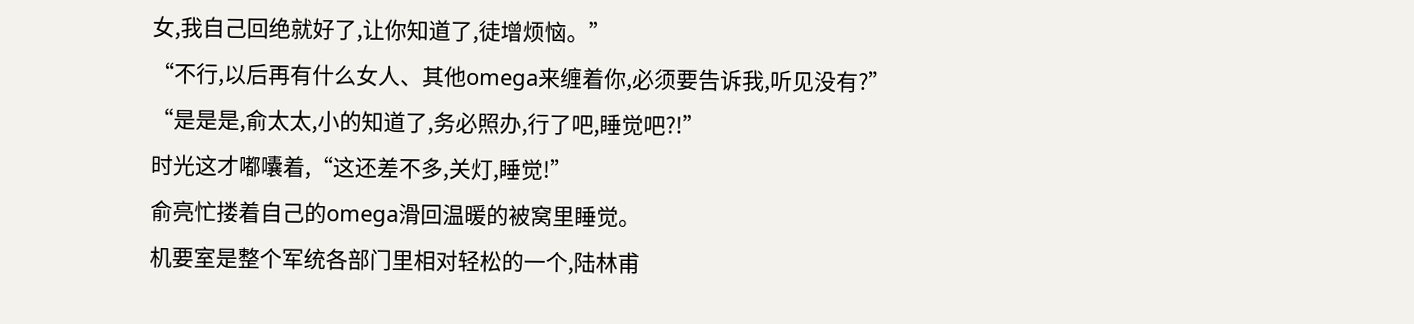女,我自己回绝就好了,让你知道了,徒增烦恼。”
“不行,以后再有什么女人、其他omega来缠着你,必须要告诉我,听见没有?”
“是是是,俞太太,小的知道了,务必照办,行了吧,睡觉吧?!”
时光这才嘟囔着,“这还差不多,关灯,睡觉!”
俞亮忙搂着自己的omega滑回温暖的被窝里睡觉。
机要室是整个军统各部门里相对轻松的一个,陆林甫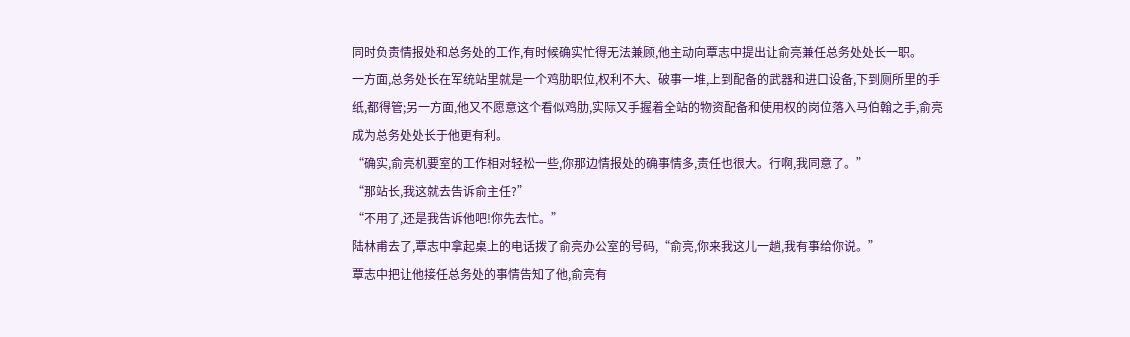同时负责情报处和总务处的工作,有时候确实忙得无法兼顾,他主动向覃志中提出让俞亮兼任总务处处长一职。
一方面,总务处长在军统站里就是一个鸡肋职位,权利不大、破事一堆,上到配备的武器和进口设备,下到厕所里的手纸,都得管;另一方面,他又不愿意这个看似鸡肋,实际又手握着全站的物资配备和使用权的岗位落入马伯翰之手,俞亮成为总务处处长于他更有利。
“确实,俞亮机要室的工作相对轻松一些,你那边情报处的确事情多,责任也很大。行啊,我同意了。”
“那站长,我这就去告诉俞主任?”
“不用了,还是我告诉他吧!你先去忙。”
陆林甫去了,覃志中拿起桌上的电话拨了俞亮办公室的号码,“俞亮,你来我这儿一趟,我有事给你说。”
覃志中把让他接任总务处的事情告知了他,俞亮有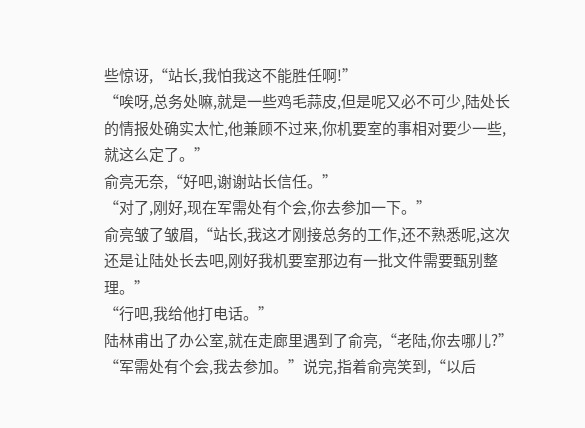些惊讶,“站长,我怕我这不能胜任啊!”
“唉呀,总务处嘛,就是一些鸡毛蒜皮,但是呢又必不可少,陆处长的情报处确实太忙,他兼顾不过来,你机要室的事相对要少一些,就这么定了。”
俞亮无奈,“好吧,谢谢站长信任。”
“对了,刚好,现在军需处有个会,你去参加一下。”
俞亮皱了皱眉,“站长,我这才刚接总务的工作,还不熟悉呢,这次还是让陆处长去吧,刚好我机要室那边有一批文件需要甄别整理。”
“行吧,我给他打电话。”
陆林甫出了办公室,就在走廊里遇到了俞亮,“老陆,你去哪儿?”
“军需处有个会,我去参加。”说完,指着俞亮笑到,“以后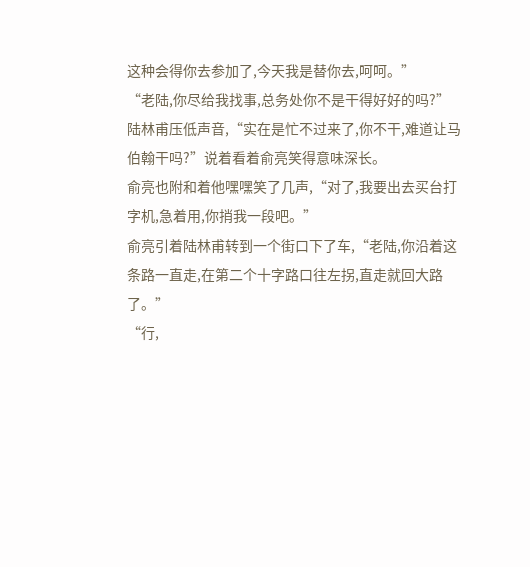这种会得你去参加了,今天我是替你去,呵呵。”
“老陆,你尽给我找事,总务处你不是干得好好的吗?”
陆林甫压低声音,“实在是忙不过来了,你不干,难道让马伯翰干吗?”说着看着俞亮笑得意味深长。
俞亮也附和着他嘿嘿笑了几声,“对了,我要出去买台打字机,急着用,你捎我一段吧。”
俞亮引着陆林甫转到一个街口下了车,“老陆,你沿着这条路一直走,在第二个十字路口往左拐,直走就回大路了。”
“行,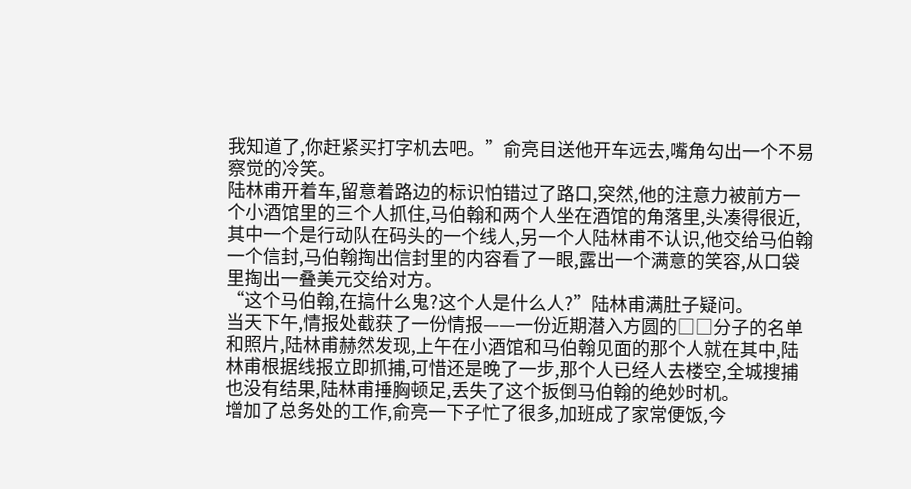我知道了,你赶紧买打字机去吧。”俞亮目送他开车远去,嘴角勾出一个不易察觉的冷笑。
陆林甫开着车,留意着路边的标识怕错过了路口,突然,他的注意力被前方一个小酒馆里的三个人抓住,马伯翰和两个人坐在酒馆的角落里,头凑得很近,其中一个是行动队在码头的一个线人,另一个人陆林甫不认识,他交给马伯翰一个信封,马伯翰掏出信封里的内容看了一眼,露出一个满意的笑容,从口袋里掏出一叠美元交给对方。
“这个马伯翰,在搞什么鬼?这个人是什么人?”陆林甫满肚子疑问。
当天下午,情报处截获了一份情报——一份近期潜入方圆的□□分子的名单和照片,陆林甫赫然发现,上午在小酒馆和马伯翰见面的那个人就在其中,陆林甫根据线报立即抓捕,可惜还是晚了一步,那个人已经人去楼空,全城搜捕也没有结果,陆林甫捶胸顿足,丢失了这个扳倒马伯翰的绝妙时机。
增加了总务处的工作,俞亮一下子忙了很多,加班成了家常便饭,今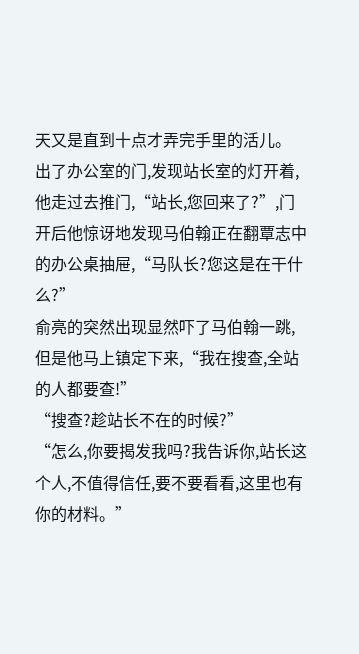天又是直到十点才弄完手里的活儿。
出了办公室的门,发现站长室的灯开着,他走过去推门,“站长,您回来了?”,门开后他惊讶地发现马伯翰正在翻覃志中的办公桌抽屉,“马队长?您这是在干什么?”
俞亮的突然出现显然吓了马伯翰一跳,但是他马上镇定下来,“我在搜查,全站的人都要查!”
“搜查?趁站长不在的时候?”
“怎么,你要揭发我吗?我告诉你,站长这个人,不值得信任,要不要看看,这里也有你的材料。”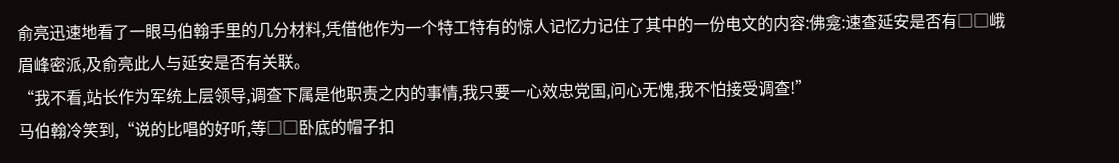俞亮迅速地看了一眼马伯翰手里的几分材料,凭借他作为一个特工特有的惊人记忆力记住了其中的一份电文的内容:佛龛:速查延安是否有□□峨眉峰密派,及俞亮此人与延安是否有关联。
“我不看,站长作为军统上层领导,调查下属是他职责之内的事情,我只要一心效忠党国,问心无愧,我不怕接受调查!”
马伯翰冷笑到,“说的比唱的好听,等□□卧底的帽子扣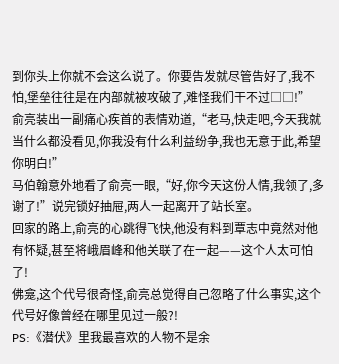到你头上你就不会这么说了。你要告发就尽管告好了,我不怕,堡垒往往是在内部就被攻破了,难怪我们干不过□□!”
俞亮装出一副痛心疾首的表情劝道,“老马,快走吧,今天我就当什么都没看见,你我没有什么利益纷争,我也无意于此,希望你明白!”
马伯翰意外地看了俞亮一眼,“好,你今天这份人情,我领了,多谢了!”说完锁好抽屉,两人一起离开了站长室。
回家的路上,俞亮的心跳得飞快,他没有料到覃志中竟然对他有怀疑,甚至将峨眉峰和他关联了在一起——这个人太可怕了!
佛龛,这个代号很奇怪,俞亮总觉得自己忽略了什么事实,这个代号好像曾经在哪里见过一般?!
PS:《潜伏》里我最喜欢的人物不是余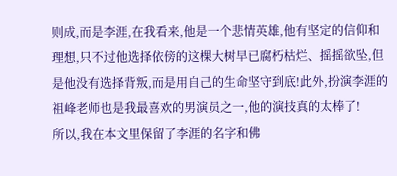则成,而是李涯,在我看来,他是一个悲情英雄,他有坚定的信仰和理想,只不过他选择依傍的这棵大树早已腐朽枯烂、摇摇欲坠,但是他没有选择背叛,而是用自己的生命坚守到底!此外,扮演李涯的祖峰老师也是我最喜欢的男演员之一,他的演技真的太棒了!
所以,我在本文里保留了李涯的名字和佛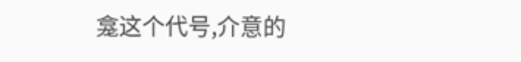龛这个代号,介意的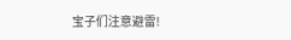宝子们注意避雷!